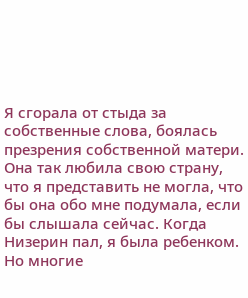Я сгорала от стыда за собственные слова, боялась презрения собственной матери. Она так любила свою страну, что я представить не могла, что бы она обо мне подумала, если бы слышала сейчас. Когда Низерин пал, я была ребенком. Но многие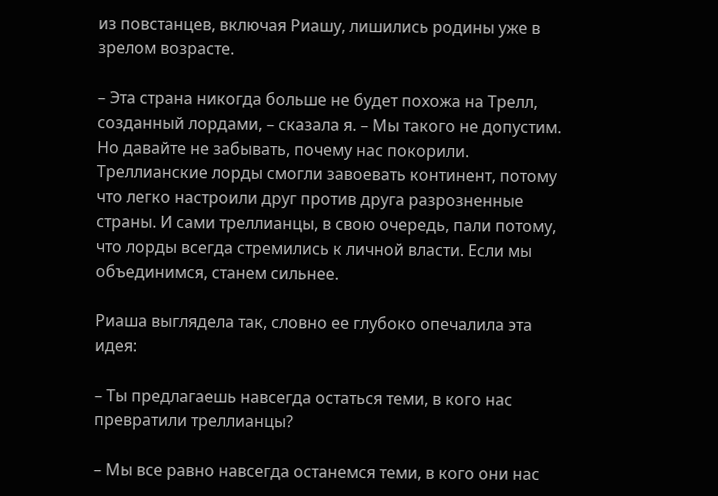из повстанцев, включая Риашу, лишились родины уже в зрелом возрасте.

– Эта страна никогда больше не будет похожа на Трелл, созданный лордами, – сказала я. – Мы такого не допустим. Но давайте не забывать, почему нас покорили. Треллианские лорды смогли завоевать континент, потому что легко настроили друг против друга разрозненные страны. И сами треллианцы, в свою очередь, пали потому, что лорды всегда стремились к личной власти. Если мы объединимся, станем сильнее.

Риаша выглядела так, словно ее глубоко опечалила эта идея:

– Ты предлагаешь навсегда остаться теми, в кого нас превратили треллианцы?

– Мы все равно навсегда останемся теми, в кого они нас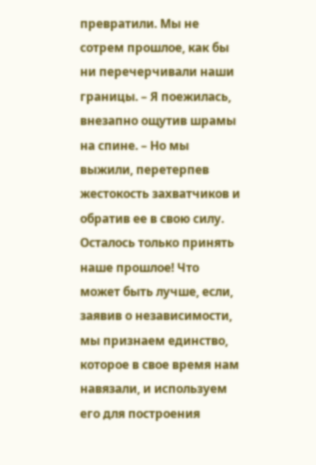превратили. Мы не сотрем прошлое, как бы ни перечерчивали наши границы. – Я поежилась, внезапно ощутив шрамы на спине. – Но мы выжили, перетерпев жестокость захватчиков и обратив ее в свою силу. Осталось только принять наше прошлое! Что может быть лучше, если, заявив о независимости, мы признаем единство, которое в свое время нам навязали, и используем его для построения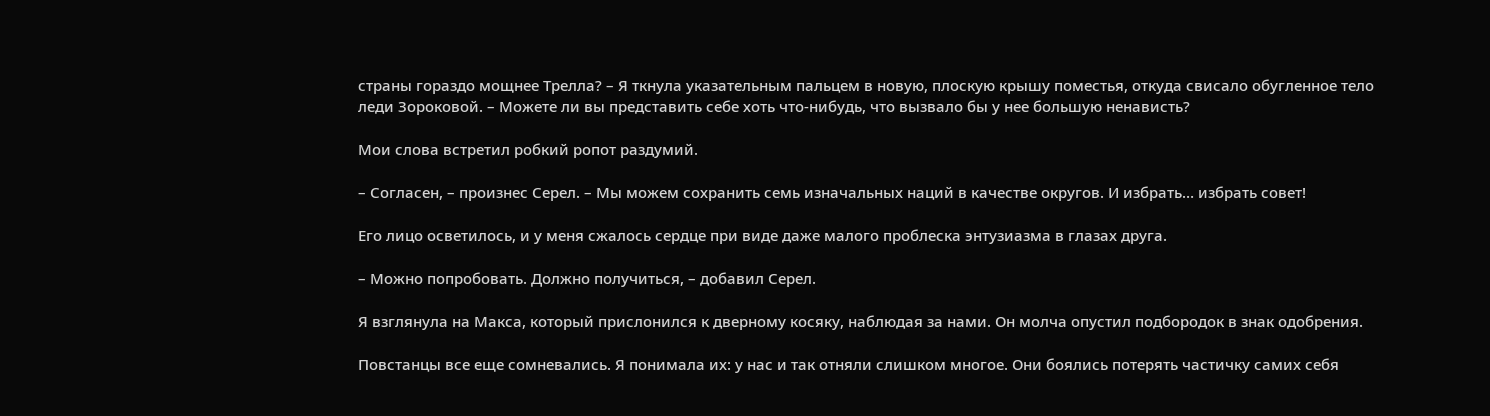страны гораздо мощнее Трелла? – Я ткнула указательным пальцем в новую, плоскую крышу поместья, откуда свисало обугленное тело леди Зороковой. – Можете ли вы представить себе хоть что-нибудь, что вызвало бы у нее большую ненависть?

Мои слова встретил робкий ропот раздумий.

– Согласен, – произнес Серел. – Мы можем сохранить семь изначальных наций в качестве округов. И избрать… избрать совет!

Его лицо осветилось, и у меня сжалось сердце при виде даже малого проблеска энтузиазма в глазах друга.

– Можно попробовать. Должно получиться, – добавил Серел.

Я взглянула на Макса, который прислонился к дверному косяку, наблюдая за нами. Он молча опустил подбородок в знак одобрения.

Повстанцы все еще сомневались. Я понимала их: у нас и так отняли слишком многое. Они боялись потерять частичку самих себя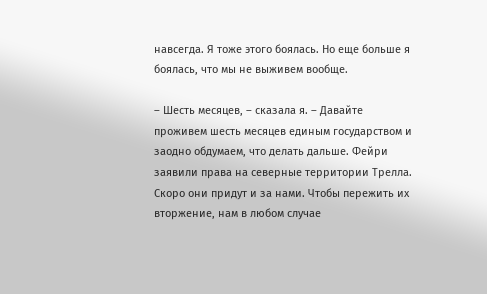навсегда. Я тоже этого боялась. Но еще больше я боялась, что мы не выживем вообще.

– Шесть месяцев, – сказала я. – Давайте проживем шесть месяцев единым государством и заодно обдумаем, что делать дальше. Фейри заявили права на северные территории Трелла. Скоро они придут и за нами. Чтобы пережить их вторжение, нам в любом случае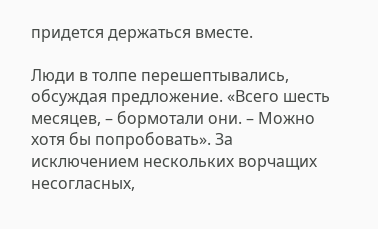придется держаться вместе.

Люди в толпе перешептывались, обсуждая предложение. «Всего шесть месяцев, – бормотали они. – Можно хотя бы попробовать». За исключением нескольких ворчащих несогласных,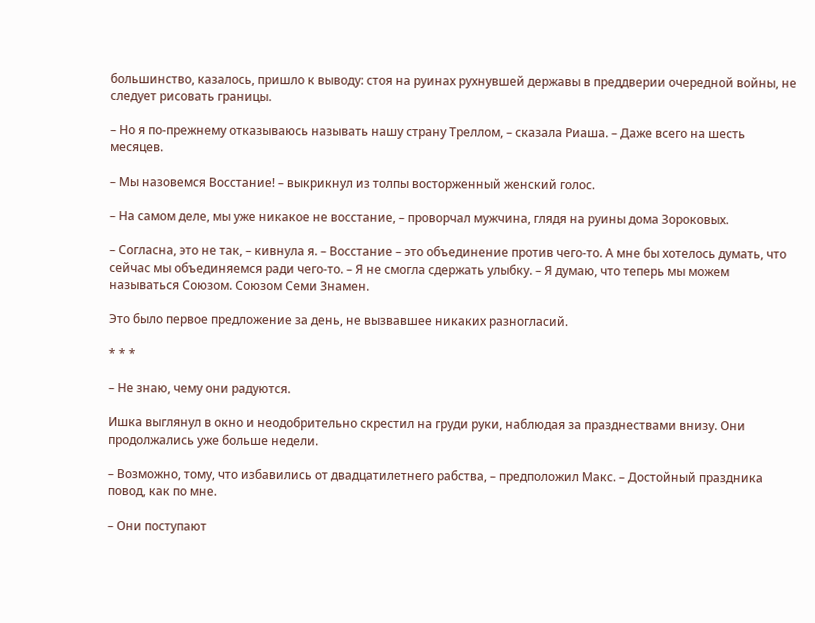большинство, казалось, пришло к выводу: стоя на руинах рухнувшей державы в преддверии очередной войны, не следует рисовать границы.

– Но я по-прежнему отказываюсь называть нашу страну Треллом, – сказала Риаша. – Даже всего на шесть месяцев.

– Мы назовемся Восстание! – выкрикнул из толпы восторженный женский голос.

– На самом деле, мы уже никакое не восстание, – проворчал мужчина, глядя на руины дома Зороковых.

– Согласна, это не так, – кивнула я. – Восстание – это объединение против чего-то. А мне бы хотелось думать, что сейчас мы объединяемся ради чего-то. – Я не смогла сдержать улыбку. – Я думаю, что теперь мы можем называться Союзом. Союзом Семи Знамен.

Это было первое предложение за день, не вызвавшее никаких разногласий.

* * *

– Не знаю, чему они радуются.

Ишка выглянул в окно и неодобрительно скрестил на груди руки, наблюдая за празднествами внизу. Они продолжались уже больше недели.

– Возможно, тому, что избавились от двадцатилетнего рабства, – предположил Макс. – Достойный праздника повод, как по мне.

– Они поступают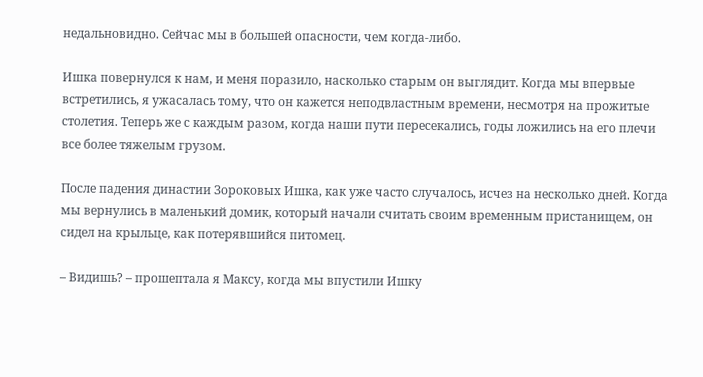недальновидно. Сейчас мы в большей опасности, чем когда-либо.

Ишка повернулся к нам, и меня поразило, насколько старым он выглядит. Когда мы впервые встретились, я ужасалась тому, что он кажется неподвластным времени, несмотря на прожитые столетия. Теперь же с каждым разом, когда наши пути пересекались, годы ложились на его плечи все более тяжелым грузом.

После падения династии Зороковых Ишка, как уже часто случалось, исчез на несколько дней. Когда мы вернулись в маленький домик, который начали считать своим временным пристанищем, он сидел на крыльце, как потерявшийся питомец.

– Видишь? – прошептала я Максу, когда мы впустили Ишку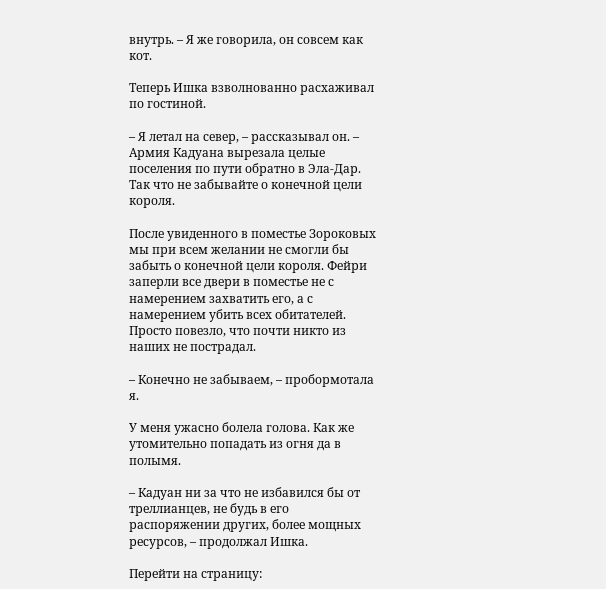внутрь. – Я же говорила, он совсем как кот.

Теперь Ишка взволнованно расхаживал по гостиной.

– Я летал на север, – рассказывал он. – Армия Кадуана вырезала целые поселения по пути обратно в Эла-Дар. Так что не забывайте о конечной цели короля.

После увиденного в поместье Зороковых мы при всем желании не смогли бы забыть о конечной цели короля. Фейри заперли все двери в поместье не с намерением захватить его, а с намерением убить всех обитателей. Просто повезло, что почти никто из наших не пострадал.

– Конечно не забываем, – пробормотала я.

У меня ужасно болела голова. Как же утомительно попадать из огня да в полымя.

– Кадуан ни за что не избавился бы от треллианцев, не будь в его распоряжении других, более мощных ресурсов, – продолжал Ишка.

Перейти на страницу: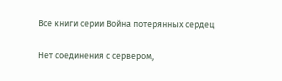Все книги серии Война потерянных сердец

Нет соединения с сервером,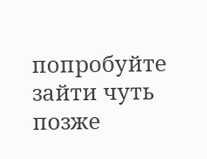попробуйте зайти чуть позже